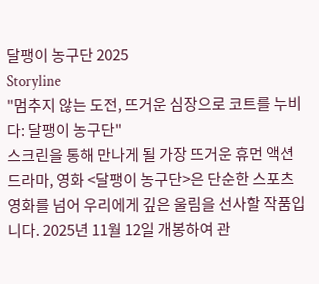달팽이 농구단 2025
Storyline
"멈추지 않는 도전, 뜨거운 심장으로 코트를 누비다: 달팽이 농구단"
스크린을 통해 만나게 될 가장 뜨거운 휴먼 액션 드라마, 영화 <달팽이 농구단>은 단순한 스포츠 영화를 넘어 우리에게 깊은 울림을 선사할 작품입니다. 2025년 11월 12일 개봉하여 관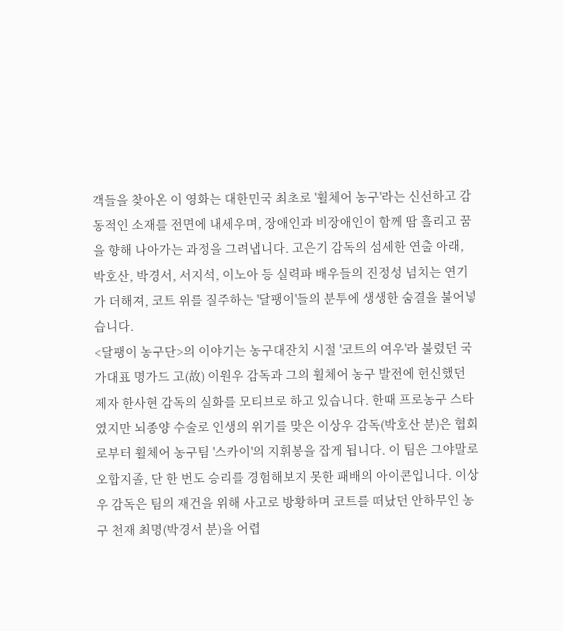객들을 찾아온 이 영화는 대한민국 최초로 '휠체어 농구'라는 신선하고 감동적인 소재를 전면에 내세우며, 장애인과 비장애인이 함께 땀 흘리고 꿈을 향해 나아가는 과정을 그려냅니다. 고은기 감독의 섬세한 연출 아래, 박호산, 박경서, 서지석, 이노아 등 실력파 배우들의 진정성 넘치는 연기가 더해져, 코트 위를 질주하는 '달팽이'들의 분투에 생생한 숨결을 불어넣습니다.
<달팽이 농구단>의 이야기는 농구대잔치 시절 '코트의 여우'라 불렸던 국가대표 명가드 고(故) 이원우 감독과 그의 휠체어 농구 발전에 헌신했던 제자 한사현 감독의 실화를 모티브로 하고 있습니다. 한때 프로농구 스타였지만 뇌종양 수술로 인생의 위기를 맞은 이상우 감독(박호산 분)은 협회로부터 휠체어 농구팀 '스카이'의 지휘봉을 잡게 됩니다. 이 팀은 그야말로 오합지졸, 단 한 번도 승리를 경험해보지 못한 패배의 아이콘입니다. 이상우 감독은 팀의 재건을 위해 사고로 방황하며 코트를 떠났던 안하무인 농구 천재 최명(박경서 분)을 어렵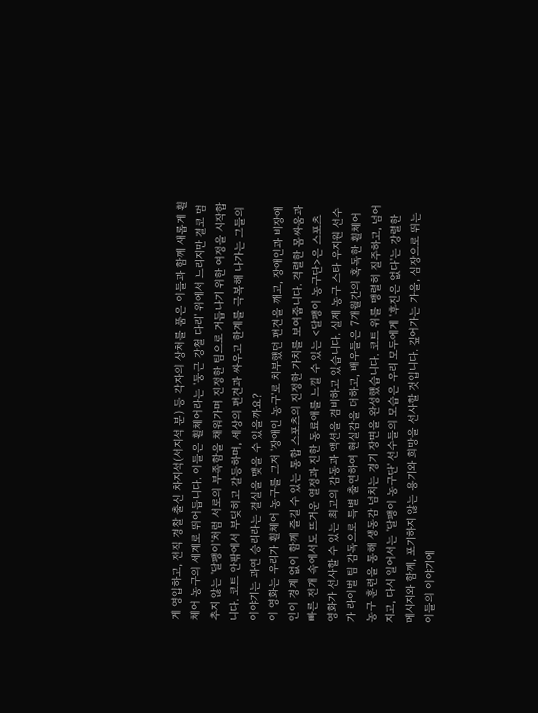게 영입하고, 전직 경찰 출신 차지석(서지석 분) 등 각자의 상처를 품은 이들과 함께 새롭게 휠체어 농구의 세계로 뛰어듭니다. 이들은 휠체어라는 '둥근 강철 다리' 위에서 느리지만 결코 멈추지 않는 '달팽이'처럼 서로의 부족함을 채워가며 진정한 팀으로 거듭나기 위한 여정을 시작합니다. 코트 안팎에서 부딪히고 갈등하며, 세상의 편견과 싸우고 한계를 극복해 나가는 그들의 이야기는 과연 승리라는 결실을 맺을 수 있을까요?
이 영화는 우리가 휠체어 농구를 그저 '장애인 농구'로 치부했던 편견을 깨고, 장애인과 비장애인이 경계 없이 함께 즐길 수 있는 통합 스포츠의 진정한 가치를 보여줍니다. 격렬한 몸싸움과 빠른 전개 속에서도 뜨거운 열정과 진한 동료애를 느낄 수 있는 <달팽이 농구단>은 스포츠 영화가 선사할 수 있는 최고의 감동과 액션을 겸비하고 있습니다. 실제 농구 스타 우지원 선수가 라이벌 팀 감독으로 특별 출연하여 현실감을 더하고, 배우들은 7개월간의 혹독한 휠체어 농구 훈련을 통해 생동감 넘치는 경기 장면을 완성했습니다. 코트 위를 맹렬히 질주하고, 넘어지고, 다시 일어서는 '달팽이 농구단' 선수들의 모습은 우리 모두에게 '후진은 없다'는 강렬한 메시지와 함께, 포기하지 않는 용기와 희망을 선사할 것입니다. 깊어가는 가을, 심장으로 뛰는 이들의 이야기에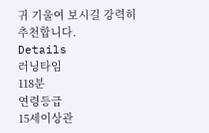귀 기울여 보시길 강력히 추천합니다.
Details
러닝타임
118분
연령등급
15세이상관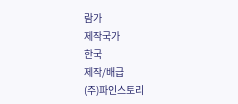람가
제작국가
한국
제작/배급
(주)파인스토리